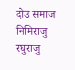दोउ समाज निमिराजु रघुराजु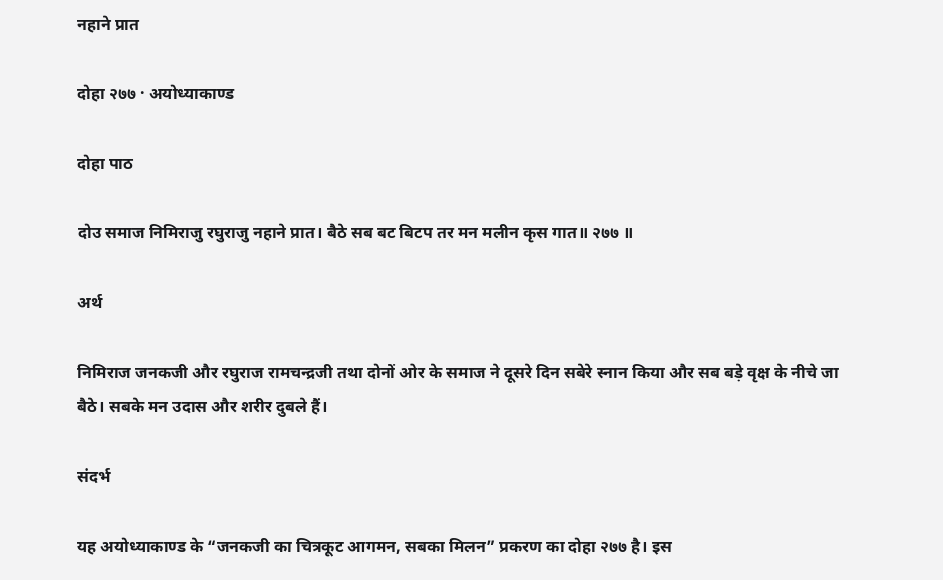नहाने प्रात

दोहा २७७ · अयोध्याकाण्ड

दोहा पाठ

दोउ समाज निमिराजु रघुराजु नहाने प्रात। बैठे सब बट बिटप तर मन मलीन कृस गात॥ २७७ ॥

अर्थ

निमिराज जनकजी और रघुराज रामचन्द्रजी तथा दोनों ओर के समाज ने दूसरे दिन सबेरे स्नान किया और सब बड़े वृक्ष के नीचे जा बैठे। सबके मन उदास और शरीर दुबले हैं।

संदर्भ

यह अयोध्याकाण्ड के “जनकजी का चित्रकूट आगमन, सबका मिलन” प्रकरण का दोहा २७७ है। इस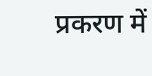प्रकरण में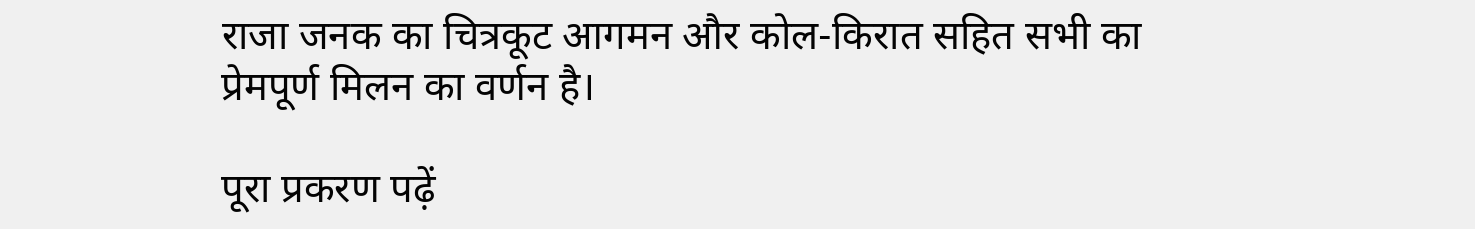राजा जनक का चित्रकूट आगमन और कोल-किरात सहित सभी का प्रेमपूर्ण मिलन का वर्णन है।

पूरा प्रकरण पढ़ें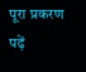पूरा प्रकरण पढ़ें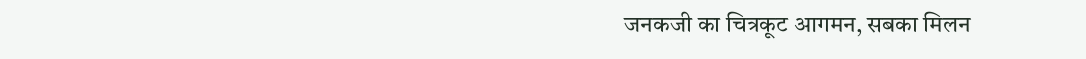जनकजी का चित्रकूट आगमन, सबका मिलन